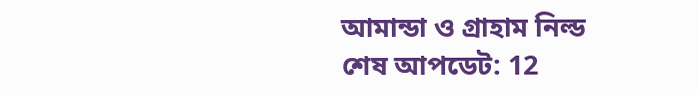আমান্ডা ও গ্রাহাম নিল্ড
শেষ আপডেট: 12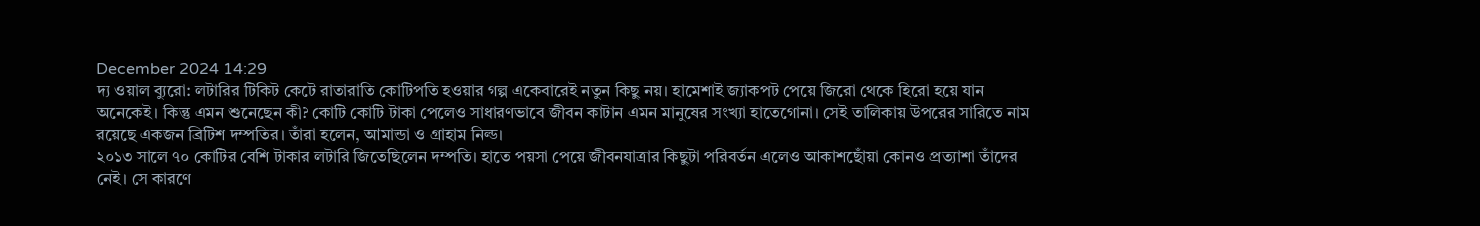December 2024 14:29
দ্য ওয়াল ব্যুরো: লটারির টিকিট কেটে রাতারাতি কোটিপতি হওয়ার গল্প একেবারেই নতুন কিছু নয়। হামেশাই জ্যাকপট পেয়ে জিরো থেকে হিরো হয়ে যান অনেকেই। কিন্তু এমন শুনেছেন কী? কোটি কোটি টাকা পেলেও সাধারণভাবে জীবন কাটান এমন মানুষের সংখ্যা হাতেগোনা। সেই তালিকায় উপরের সারিতে নাম রয়েছে একজন ব্রিটিশ দম্পতির। তাঁরা হলেন, আমান্ডা ও গ্রাহাম নিল্ড।
২০১৩ সালে ৭০ কোটির বেশি টাকার লটারি জিতেছিলেন দম্পতি। হাতে পয়সা পেয়ে জীবনযাত্রার কিছুটা পরিবর্তন এলেও আকাশছোঁয়া কোনও প্রত্যাশা তাঁদের নেই। সে কারণে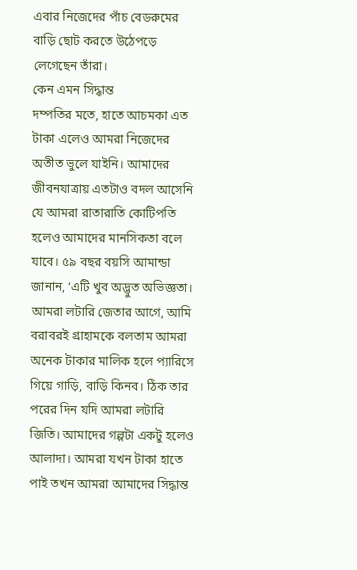এবার নিজেদের পাঁচ বেডরুমের বাড়ি ছোট করতে উঠেপড়ে লেগেছেন তাঁরা।
কেন এমন সিদ্ধান্ত
দম্পতির মতে, হাতে আচমকা এত টাকা এলেও আমরা নিজেদের অতীত ভুলে যাইনি। আমাদের জীবনযাত্রায় এতটাও বদল আসেনি যে আমরা রাতারাতি কোটিপতি হলেও আমাদের মানসিকতা বলে যাবে। ৫৯ বছর বয়সি আমান্ডা জানান, ‘এটি খুব অদ্ভুত অভিজ্ঞতা। আমরা লটারি জেতার আগে, আমি বরাবরই গ্রাহামকে বলতাম আমরা অনেক টাকার মালিক হলে প্যারিসে গিয়ে গাড়ি, বাড়ি কিনব। ঠিক তার পরের দিন যদি আমরা লটারি জিতি। আমাদের গল্পটা একটু হলেও আলাদা। আমরা যখন টাকা হাতে পাই তখন আমরা আমাদের সিদ্ধান্ত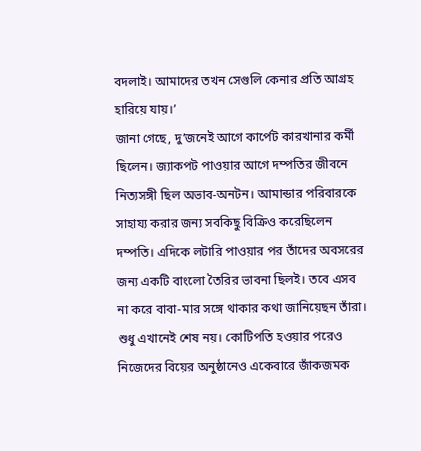বদলাই। আমাদের তখন সেগুলি কেনার প্রতি আগ্রহ হারিয়ে যায়।’
জানা গেছে, দু’জনেই আগে কার্পেট কারখানার কর্মী ছিলেন। জ্যাকপট পাওয়ার আগে দম্পতির জীবনে নিত্যসঙ্গী ছিল অভাব-অনটন। আমান্ডার পরিবারকে সাহায্য করার জন্য সবকিছু বিক্রিও করেছিলেন দম্পতি। এদিকে লটারি পাওয়ার পর তাঁদের অবসরের জন্য একটি বাংলো তৈরির ভাবনা ছিলই। তবে এসব না করে বাবা-মার সঙ্গে থাকার কথা জানিয়েছন তাঁরা।
শুধু এখানেই শেষ নয়। কোটিপতি হওয়ার পরেও নিজেদের বিয়ের অনুষ্ঠানেও একেবারে জাঁকজমক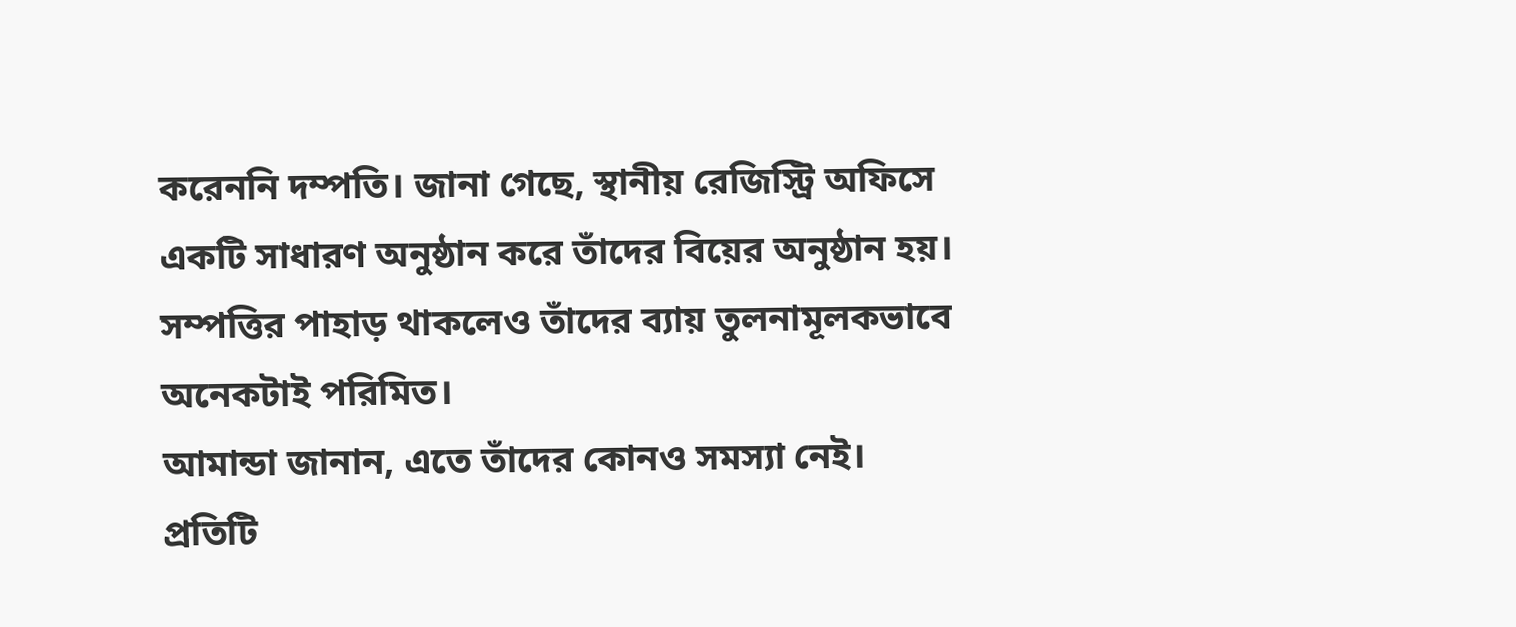করেননি দম্পতি। জানা গেছে, স্থানীয় রেজিস্ট্রি অফিসে একটি সাধারণ অনুষ্ঠান করে তাঁদের বিয়ের অনুষ্ঠান হয়। সম্পত্তির পাহাড় থাকলেও তাঁদের ব্যায় তুলনামূলকভাবে অনেকটাই পরিমিত।
আমান্ডা জানান, এতে তাঁদের কোনও সমস্যা নেই। প্রতিটি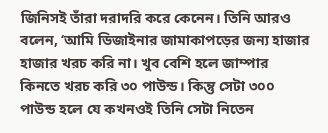জিনিসই তাঁরা দরাদরি করে কেনেন। তিনি আরও বলেন, ‘আমি ডিজাইনার জামাকাপড়ের জন্য হাজার হাজার খরচ করি না। খুব বেশি হলে জাম্পার কিনতে খরচ করি ৩০ পাউন্ড। কিন্তু সেটা ৩০০ পাউন্ড হলে যে কখনওই তিনি সেটা নিতেন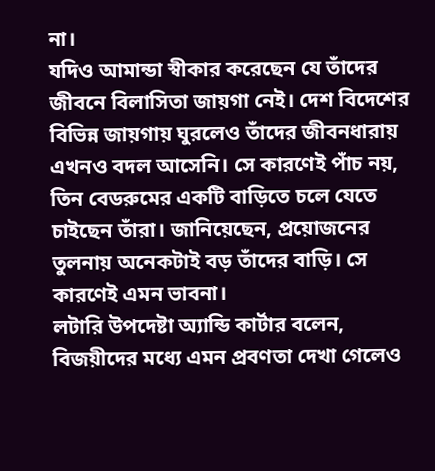না।
যদিও আমান্ডা স্বীকার করেছেন যে তাঁদের জীবনে বিলাসিতা জায়গা নেই। দেশ বিদেশের বিভিন্ন জায়গায় ঘুরলেও তাঁদের জীবনধারায় এখনও বদল আসেনি। সে কারণেই পাঁচ নয়, তিন বেডরুমের একটি বাড়িতে চলে যেতে চাইছেন তাঁরা। জানিয়েছেন, প্রয়োজনের তুলনায় অনেকটাই বড় তাঁদের বাড়ি। সে কারণেই এমন ভাবনা।
লটারি উপদেষ্টা অ্যান্ডি কার্টার বলেন, বিজয়ীদের মধ্যে এমন প্রবণতা দেখা গেলেও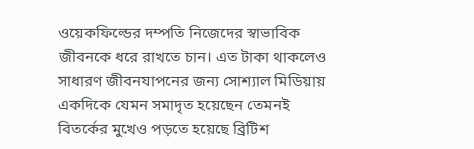ওয়েকফিল্ডের দম্পতি নিজেদের স্বাভাবিক জীবনকে ধরে রাখতে চান। এত টাকা থাকলেও সাধারণ জীবনযাপনের জন্য সোশ্যাল মিডিয়ায় একদিকে যেমন সমাদৃত হয়েছেন তেমনই বিতর্কের মুখেও পড়তে হয়েছে ব্রিটিশ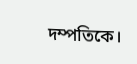দম্পতিকে।